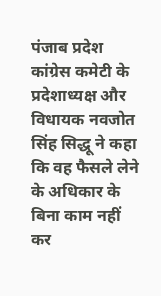पंजाब प्रदेश कांग्रेस कमेटी के प्रदेशाध्यक्ष और विधायक नवजोत सिंह सिद्धू ने कहा कि वह फैसले लेने के अधिकार के बिना काम नहीं कर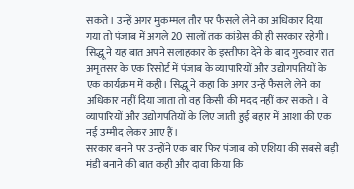सकते। उन्हें अगर मुकम्मल तौर पर फैसले लेने का अधिकार दिया गया तो पंजाब में अगले 20 सालों तक कांग्रेस की ही सरकार रहेगी।
सिद्धू ने यह बात अपने सलाहकार के इस्तीफा देने के बाद गुरुवार रात अमृतसर के एक रिसोर्ट में पंजाब के व्यापारियों और उद्योगपतियों के एक कार्यक्रम में कही। सिद्धू ने कहा कि अगर उन्हें फैसले लेने का अधिकार नहीं दिया जाता तो वह किसी की मदद नहीं कर सकते। वे व्यापारियों और उद्योगपतियों के लिए जाती हुई बहार में आशा की एक नई उम्मीद लेकर आए हैं।
सरकार बनने पर उन्होंने एक बार फिर पंजाब को एशिया की सबसे बड़ी मंडी बनाने की बात कही और दावा किया कि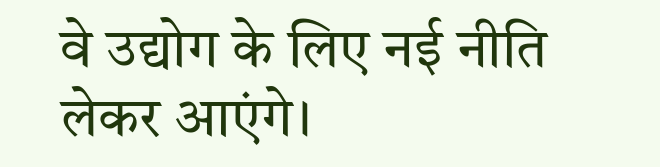वे उद्योग के लिए नई नीति लेकर आएंगे।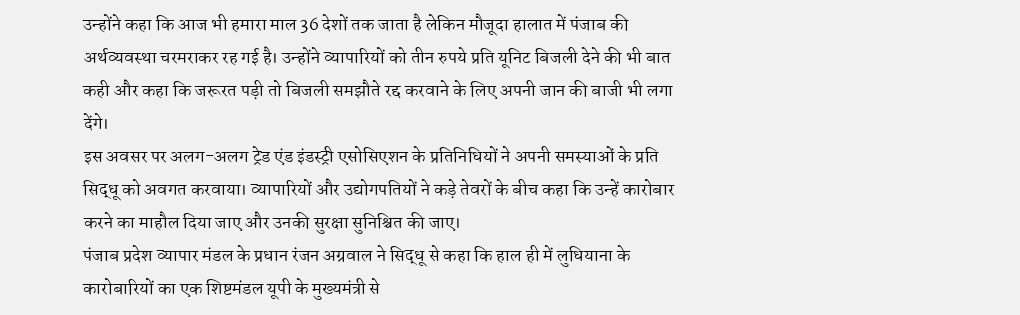उन्होंने कहा कि आज भी हमारा माल 36 देशों तक जाता है लेकिन मौजूदा हालात में पंजाब की अर्थव्यवस्था चरमराकर रह गई है। उन्होंने व्यापारियों को तीन रुपये प्रति यूनिट बिजली देने की भी बात कही और कहा कि जरूरत पड़ी तो बिजली समझौते रद्द करवाने के लिए अपनी जान की बाजी भी लगा देंगे।
इस अवसर पर अलग-अलग ट्रेड एंड इंडस्ट्री एसोसिएशन के प्रतिनिधियों ने अपनी समस्याओं के प्रति सिद्धू को अवगत करवाया। व्यापारियों और उद्योगपतियों ने कड़े तेवरों के बीच कहा कि उन्हें कारोबार करने का माहौल दिया जाए और उनकी सुरक्षा सुनिश्चित की जाए।
पंजाब प्रदेश व्यापार मंडल के प्रधान रंजन अग्रवाल ने सिद्धू से कहा कि हाल ही में लुधियाना के कारोबारियों का एक शिष्टमंडल यूपी के मुख्यमंत्री से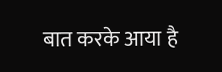बात करके आया है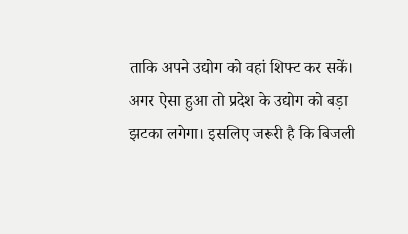ताकि अपने उद्योग को वहां शिफ्ट कर सकें। अगर ऐसा हुआ तो प्रदेश के उद्योग को बड़ा झटका लगेगा। इसलिए जरूरी है कि बिजली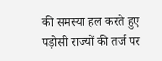की समस्या हल करते हुए पड़ोसी राज्यों की तर्ज पर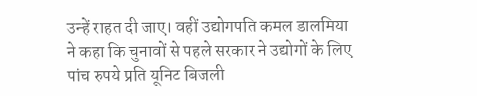उन्हें राहत दी जाए। वहीं उद्योगपति कमल डालमिया ने कहा कि चुनावों से पहले सरकार ने उद्योगों के लिए पांच रुपये प्रति यूनिट बिजली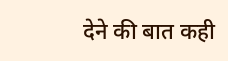देने की बात कही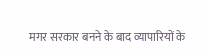मगर सरकार बनने के बाद व्यापारियों के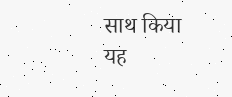साथ किया यह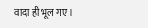वादा ही भूल गए।